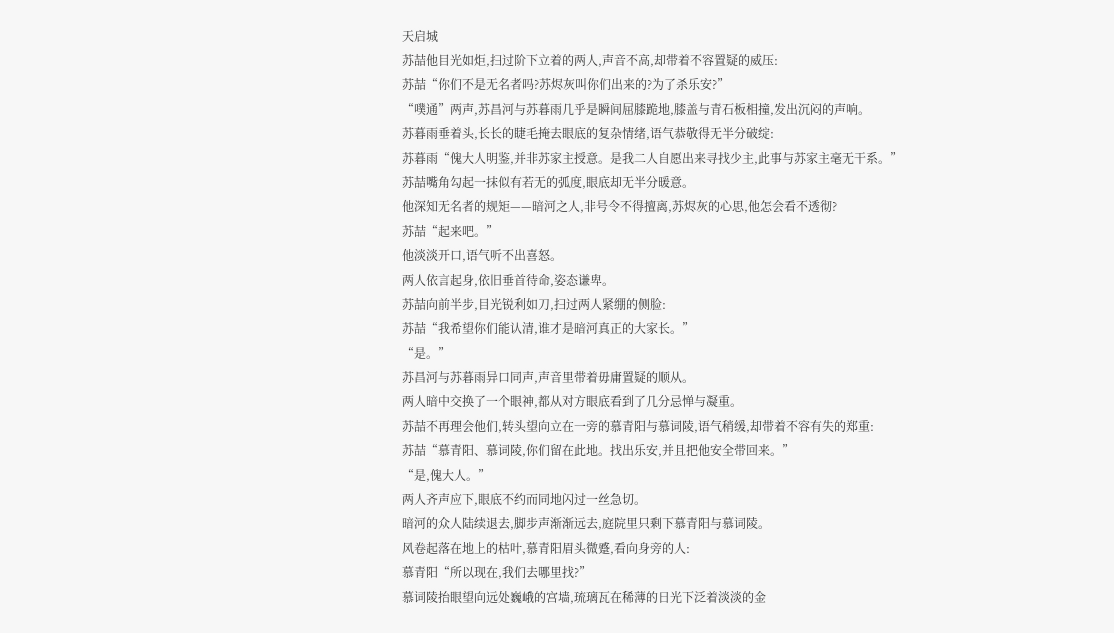天启城
苏喆他目光如炬,扫过阶下立着的两人,声音不高,却带着不容置疑的威压:
苏喆“你们不是无名者吗?苏烬灰叫你们出来的?为了杀乐安?”
“噗通”两声,苏昌河与苏暮雨几乎是瞬间屈膝跪地,膝盖与青石板相撞,发出沉闷的声响。
苏暮雨垂着头,长长的睫毛掩去眼底的复杂情绪,语气恭敬得无半分破绽:
苏暮雨“傀大人明鉴,并非苏家主授意。是我二人自愿出来寻找少主,此事与苏家主毫无干系。”
苏喆嘴角勾起一抹似有若无的弧度,眼底却无半分暖意。
他深知无名者的规矩——暗河之人,非号令不得擅离,苏烬灰的心思,他怎会看不透彻?
苏喆“起来吧。”
他淡淡开口,语气听不出喜怒。
两人依言起身,依旧垂首待命,姿态谦卑。
苏喆向前半步,目光锐利如刀,扫过两人紧绷的侧脸:
苏喆“我希望你们能认清,谁才是暗河真正的大家长。”
“是。”
苏昌河与苏暮雨异口同声,声音里带着毋庸置疑的顺从。
两人暗中交换了一个眼神,都从对方眼底看到了几分忌惮与凝重。
苏喆不再理会他们,转头望向立在一旁的慕青阳与慕词陵,语气稍缓,却带着不容有失的郑重:
苏喆“慕青阳、慕词陵,你们留在此地。找出乐安,并且把他安全带回来。”
“是,傀大人。”
两人齐声应下,眼底不约而同地闪过一丝急切。
暗河的众人陆续退去,脚步声渐渐远去,庭院里只剩下慕青阳与慕词陵。
风卷起落在地上的枯叶,慕青阳眉头微蹙,看向身旁的人:
慕青阳“所以现在,我们去哪里找?”
慕词陵抬眼望向远处巍峨的宫墙,琉璃瓦在稀薄的日光下泛着淡淡的金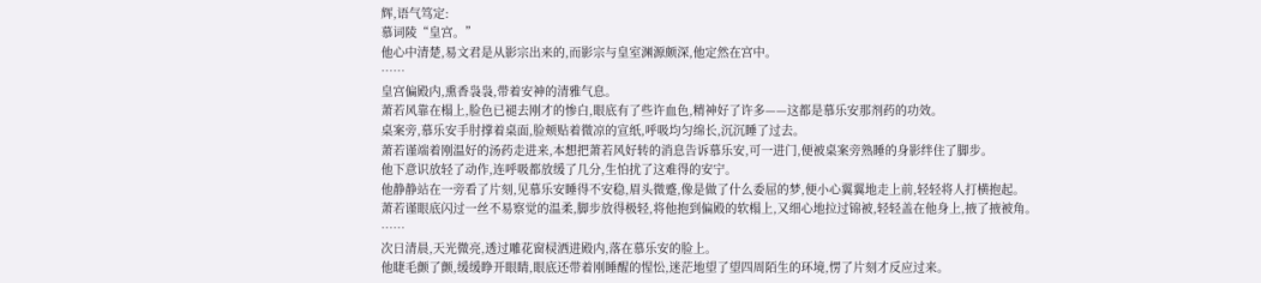辉,语气笃定:
慕词陵“皇宫。”
他心中清楚,易文君是从影宗出来的,而影宗与皇室渊源颇深,他定然在宫中。
……
皇宫偏殿内,熏香袅袅,带着安神的清雅气息。
萧若风靠在榻上,脸色已褪去刚才的惨白,眼底有了些许血色,精神好了许多——这都是慕乐安那剂药的功效。
桌案旁,慕乐安手肘撑着桌面,脸颊贴着微凉的宣纸,呼吸均匀绵长,沉沉睡了过去。
萧若谨端着刚温好的汤药走进来,本想把萧若风好转的消息告诉慕乐安,可一进门,便被桌案旁熟睡的身影绊住了脚步。
他下意识放轻了动作,连呼吸都放缓了几分,生怕扰了这难得的安宁。
他静静站在一旁看了片刻,见慕乐安睡得不安稳,眉头微蹙,像是做了什么委屈的梦,便小心翼翼地走上前,轻轻将人打横抱起。
萧若谨眼底闪过一丝不易察觉的温柔,脚步放得极轻,将他抱到偏殿的软榻上,又细心地拉过锦被,轻轻盖在他身上,掖了掖被角。
……
次日清晨,天光微亮,透过雕花窗棂洒进殿内,落在慕乐安的脸上。
他睫毛颤了颤,缓缓睁开眼睛,眼底还带着刚睡醒的惺忪,迷茫地望了望四周陌生的环境,愣了片刻才反应过来。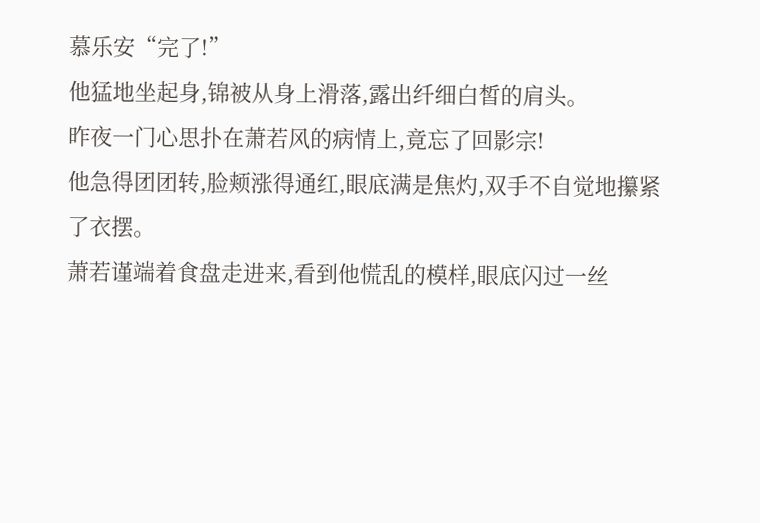慕乐安“完了!”
他猛地坐起身,锦被从身上滑落,露出纤细白皙的肩头。
昨夜一门心思扑在萧若风的病情上,竟忘了回影宗!
他急得团团转,脸颊涨得通红,眼底满是焦灼,双手不自觉地攥紧了衣摆。
萧若谨端着食盘走进来,看到他慌乱的模样,眼底闪过一丝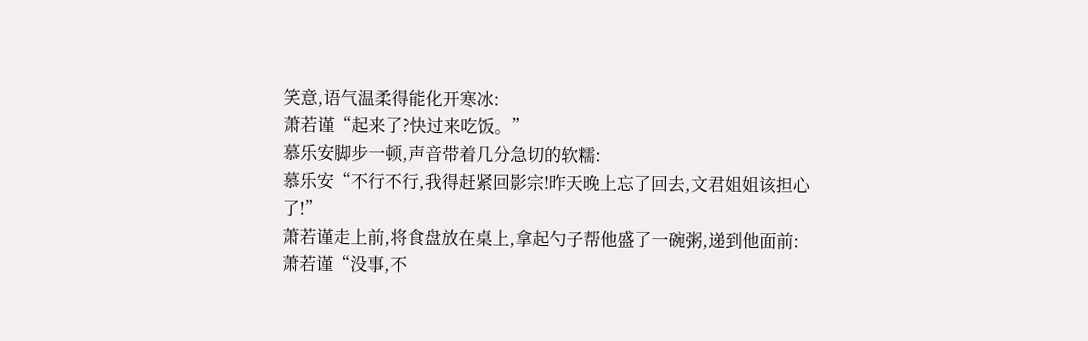笑意,语气温柔得能化开寒冰:
萧若谨“起来了?快过来吃饭。”
慕乐安脚步一顿,声音带着几分急切的软糯:
慕乐安“不行不行,我得赶紧回影宗!昨天晚上忘了回去,文君姐姐该担心了!”
萧若谨走上前,将食盘放在桌上,拿起勺子帮他盛了一碗粥,递到他面前:
萧若谨“没事,不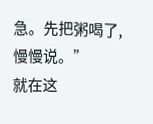急。先把粥喝了,慢慢说。”
就在这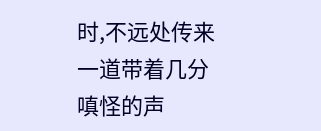时,不远处传来一道带着几分嗔怪的声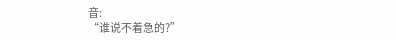音:
“谁说不着急的?”